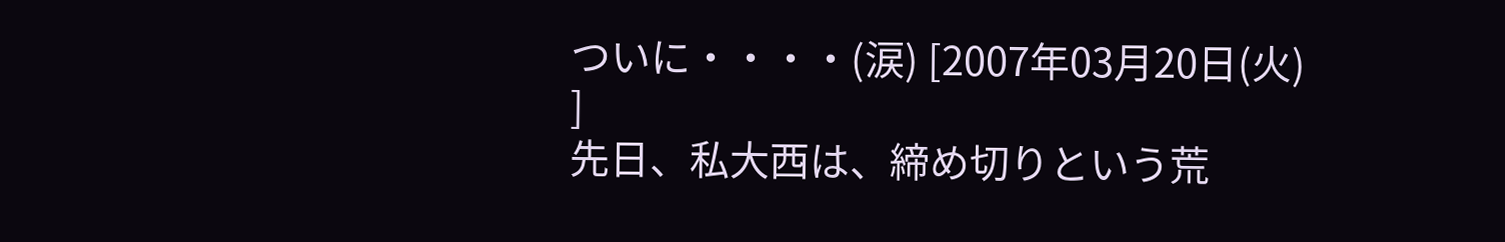ついに・・・・(涙) [2007年03月20日(火)
]
先日、私大西は、締め切りという荒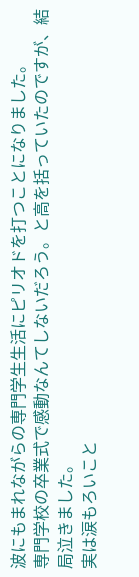波にもまれながらの専門学生生活にピリオドを打つことになりました。
専門学校の卒業式で感動なんてしないだろう。と高を括っていたのですが、結局泣きました。
実は涙もろいこと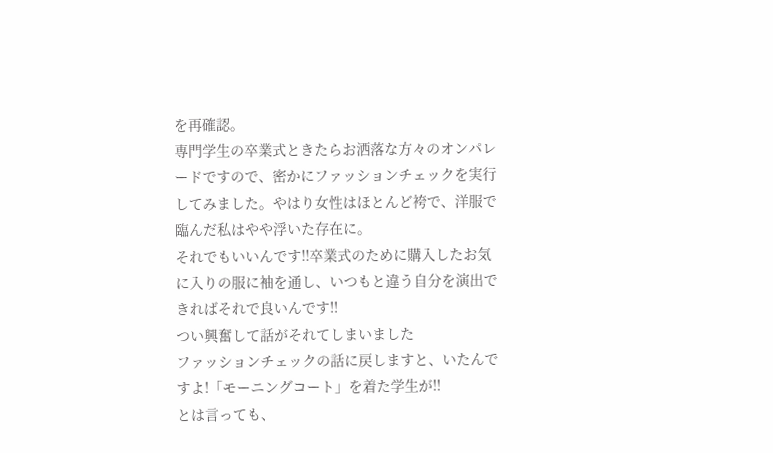を再確認。
専門学生の卒業式ときたらお洒落な方々のオンパレードですので、密かにファッションチェックを実行してみました。やはり女性はほとんど袴で、洋服で臨んだ私はやや浮いた存在に。
それでもいいんです!!卒業式のために購入したお気に入りの服に袖を通し、いつもと違う自分を演出できればそれで良いんです!!
つい興奮して話がそれてしまいました
ファッションチェックの話に戻しますと、いたんですよ!「モーニングコート」を着た学生が!!
とは言っても、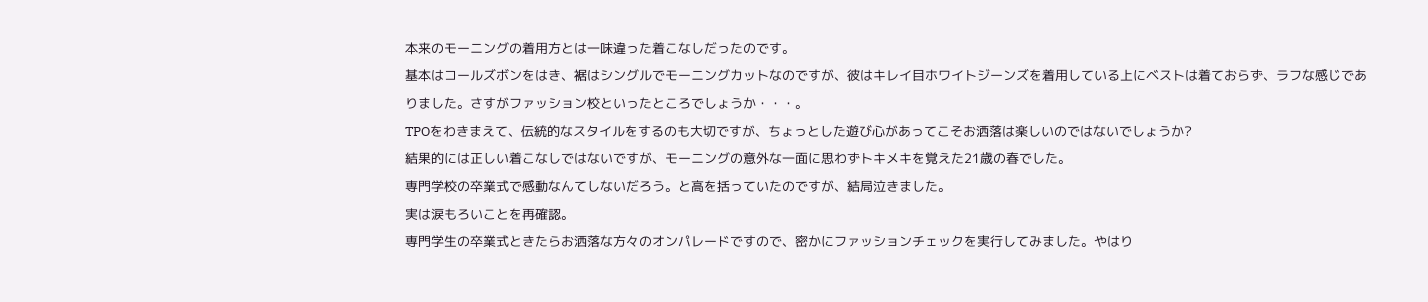本来のモーニングの着用方とは一味違った着こなしだったのです。
基本はコールズボンをはき、裾はシングルでモーニングカットなのですが、彼はキレイ目ホワイトジーンズを着用している上にベストは着ておらず、ラフな感じでありました。さすがファッション校といったところでしょうか・・・。
TPOをわきまえて、伝統的なスタイルをするのも大切ですが、ちょっとした遊び心があってこそお洒落は楽しいのではないでしょうか?
結果的には正しい着こなしではないですが、モーニングの意外な一面に思わずトキメキを覚えた21歳の春でした。
専門学校の卒業式で感動なんてしないだろう。と高を括っていたのですが、結局泣きました。
実は涙もろいことを再確認。
専門学生の卒業式ときたらお洒落な方々のオンパレードですので、密かにファッションチェックを実行してみました。やはり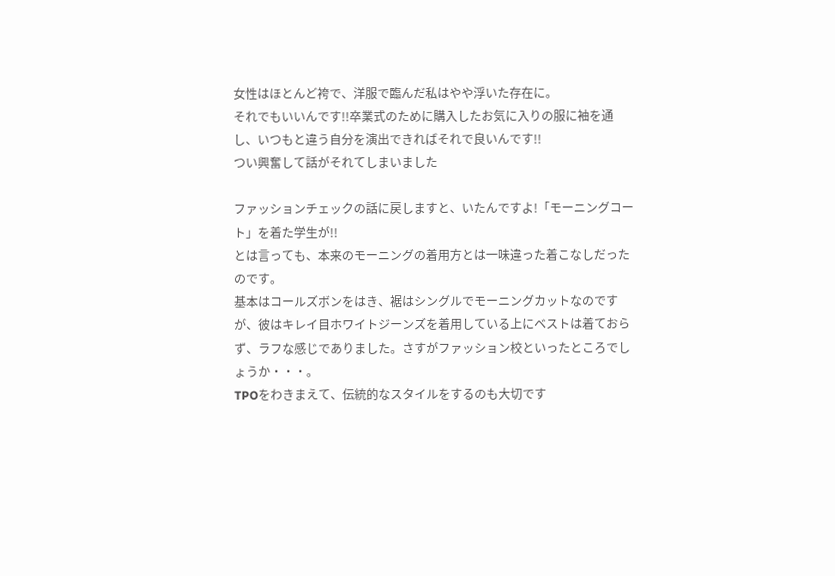女性はほとんど袴で、洋服で臨んだ私はやや浮いた存在に。
それでもいいんです!!卒業式のために購入したお気に入りの服に袖を通し、いつもと違う自分を演出できればそれで良いんです!!
つい興奮して話がそれてしまいました

ファッションチェックの話に戻しますと、いたんですよ!「モーニングコート」を着た学生が!!
とは言っても、本来のモーニングの着用方とは一味違った着こなしだったのです。
基本はコールズボンをはき、裾はシングルでモーニングカットなのですが、彼はキレイ目ホワイトジーンズを着用している上にベストは着ておらず、ラフな感じでありました。さすがファッション校といったところでしょうか・・・。
TPOをわきまえて、伝統的なスタイルをするのも大切です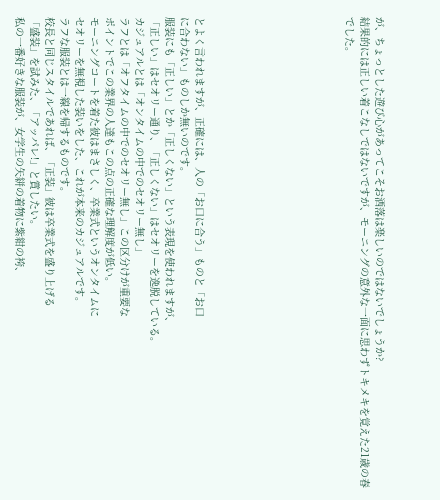が、ちょっとした遊び心があってこそお洒落は楽しいのではないでしょうか?
結果的には正しい着こなしではないですが、モーニングの意外な一面に思わずトキメキを覚えた21歳の春でした。









とよく言われますが、正確には、人の「お口に合う」ものと「お口
に合わない」ものしか無いのです。
服装にも「正しい」とか「正しくない」という表現を使われますが、
「正しい」はセオリー通り、「正しくない」はセオリーを逸脱している。
カジュアルとは「オンタイムの中でのセオリー無し」
ラフとは「オフタイムの中でのセオリー無し」この区分けが重要な
ポイントでこの業界の人達もこの点の正確な理解度が低い。
モーニングコートを着た彼はまさしく、卒業式というオンタイムに
セオリーを無視した装いをした、これが本来のカジュアルです。
ラフな服装とは一線を帰するものです。
校長と同じスタイルであれば、「正装」彼は卒業式を盛り上げる
「盛装」を試みた、「アッパレ!」と賞したい。
私の一番好きな服装が、女学生の矢絣の着物に紫紺の袴、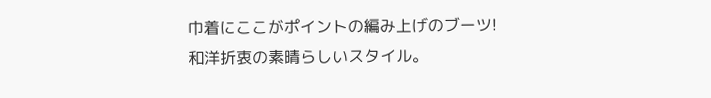巾着にここがポイントの編み上げのブーツ!
和洋折衷の素晴らしいスタイル。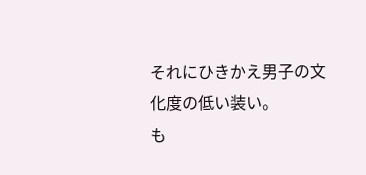それにひきかえ男子の文化度の低い装い。
も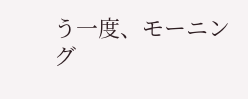う一度、モーニング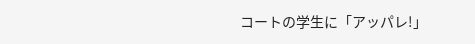コートの学生に「アッパレ!」